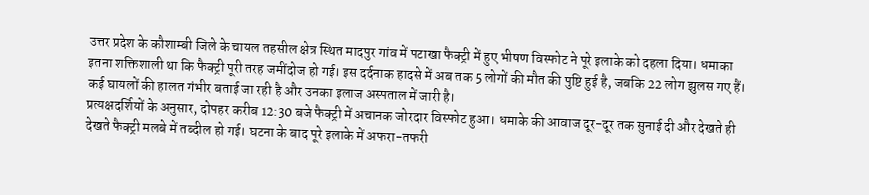उत्तर प्रदेश के कौशाम्बी जिले के चायल तहसील क्षेत्र स्थित मादपुर गांव में पटाखा फैक्ट्री में हुए भीषण विस्फोट ने पूरे इलाके को दहला दिया। धमाका इतना शक्तिशाली था कि फैक्ट्री पूरी तरह जमींदोज हो गई। इस दर्दनाक हादसे में अब तक 5 लोगों की मौत की पुष्टि हुई है, जबकि 22 लोग झुलस गए हैं। कई घायलों की हालत गंभीर बताई जा रही है और उनका इलाज अस्पताल में जारी है।
प्रत्यक्षदर्शियों के अनुसार, दोपहर करीब 12:30 बजे फैक्ट्री में अचानक जोरदार विस्फोट हुआ। धमाके की आवाज दूर-दूर तक सुनाई दी और देखते ही देखते फैक्ट्री मलबे में तब्दील हो गई। घटना के बाद पूरे इलाके में अफरा-तफरी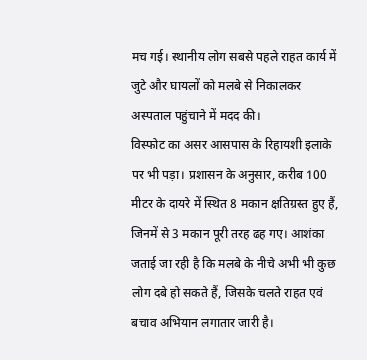मच गई। स्थानीय लोग सबसे पहले राहत कार्य में जुटे और घायलों को मलबे से निकालकर अस्पताल पहुंचाने में मदद की।
विस्फोट का असर आसपास के रिहायशी इलाके पर भी पड़ा। प्रशासन के अनुसार, करीब 100 मीटर के दायरे में स्थित 8 मकान क्षतिग्रस्त हुए हैं, जिनमें से 3 मकान पूरी तरह ढह गए। आशंका जताई जा रही है कि मलबे के नीचे अभी भी कुछ लोग दबे हो सकते हैं, जिसके चलते राहत एवं बचाव अभियान लगातार जारी है।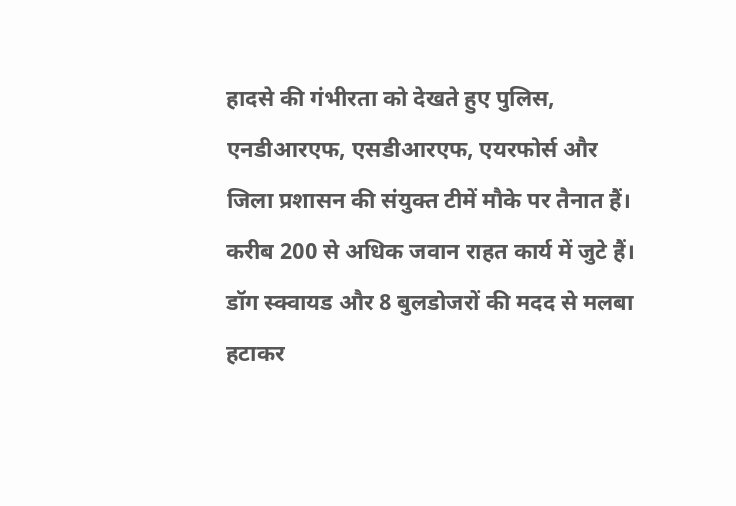हादसे की गंभीरता को देखते हुए पुलिस, एनडीआरएफ, एसडीआरएफ, एयरफोर्स और जिला प्रशासन की संयुक्त टीमें मौके पर तैनात हैं। करीब 200 से अधिक जवान राहत कार्य में जुटे हैं। डॉग स्क्वायड और 8 बुलडोजरों की मदद से मलबा हटाकर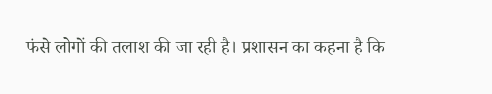फंसे लोगों की तलाश की जा रही है। प्रशासन का कहना है कि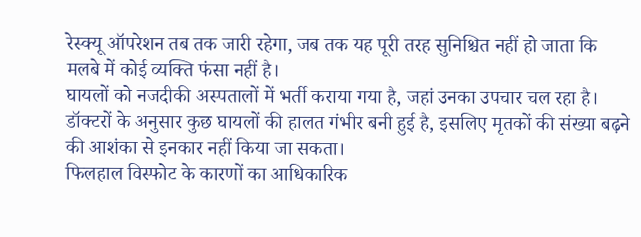रेस्क्यू ऑपरेशन तब तक जारी रहेगा, जब तक यह पूरी तरह सुनिश्चित नहीं हो जाता कि मलबे में कोई व्यक्ति फंसा नहीं है।
घायलों को नजदीकी अस्पतालों में भर्ती कराया गया है, जहां उनका उपचार चल रहा है। डॉक्टरों के अनुसार कुछ घायलों की हालत गंभीर बनी हुई है, इसलिए मृतकों की संख्या बढ़ने की आशंका से इनकार नहीं किया जा सकता।
फिलहाल विस्फोट के कारणों का आधिकारिक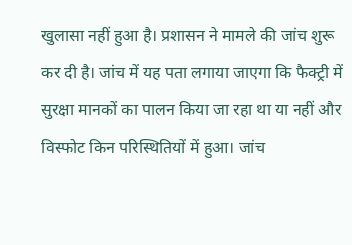खुलासा नहीं हुआ है। प्रशासन ने मामले की जांच शुरू कर दी है। जांच में यह पता लगाया जाएगा कि फैक्ट्री में सुरक्षा मानकों का पालन किया जा रहा था या नहीं और विस्फोट किन परिस्थितियों में हुआ। जांच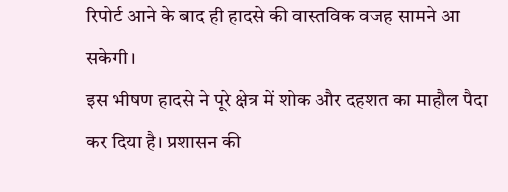रिपोर्ट आने के बाद ही हादसे की वास्तविक वजह सामने आ सकेगी।
इस भीषण हादसे ने पूरे क्षेत्र में शोक और दहशत का माहौल पैदा कर दिया है। प्रशासन की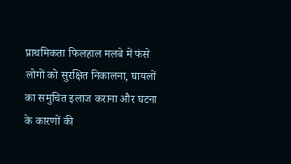प्राथमिकता फिलहाल मलबे में फंसे लोगों को सुरक्षित निकालना, घायलों का समुचित इलाज कराना और घटना के कारणों की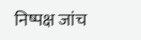निष्पक्ष जांच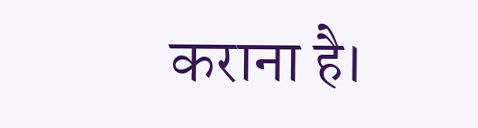कराना है।